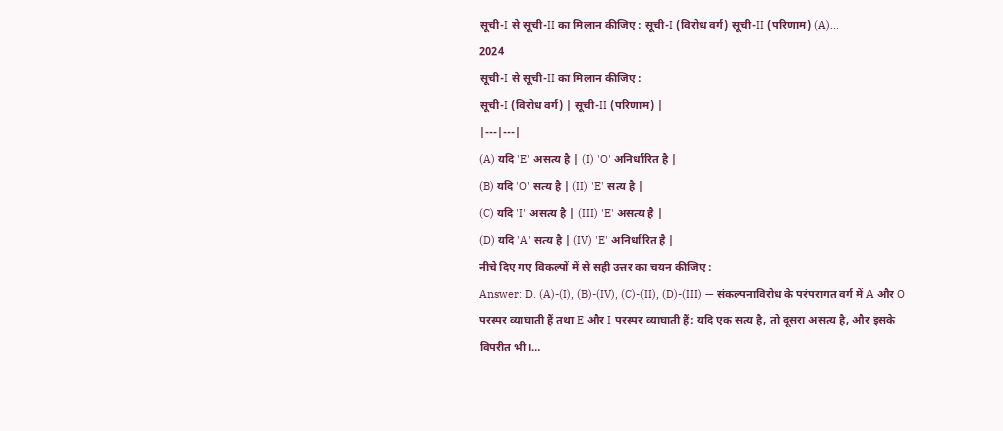सूची-I से सूची-II का मिलान कीजिए : सूची-I (विरोध वर्ग) सूची-II (परिणाम) (A)…
2024
सूची-I से सूची-II का मिलान कीजिए :
सूची-I (विरोध वर्ग) | सूची-II (परिणाम) |
|---|---|
(A) यदि 'E' असत्य है | (I) 'O' अनिर्धारित है |
(B) यदि 'O' सत्य है | (II) 'E' सत्य है |
(C) यदि 'I' असत्य है | (III) 'E' असत्य है |
(D) यदि 'A' सत्य है | (IV) 'E' अनिर्धारित है |
नीचे दिए गए विकल्पों में से सही उत्तर का चयन कीजिए :
Answer: D. (A)-(I), (B)-(IV), (C)-(II), (D)-(III) — संकल्पनाविरोध के परंपरागत वर्ग में A और O परस्पर व्याघाती हैं तथा E और I परस्पर व्याघाती हैं: यदि एक सत्य है, तो दूसरा असत्य है, और इसके विपरीत भी।…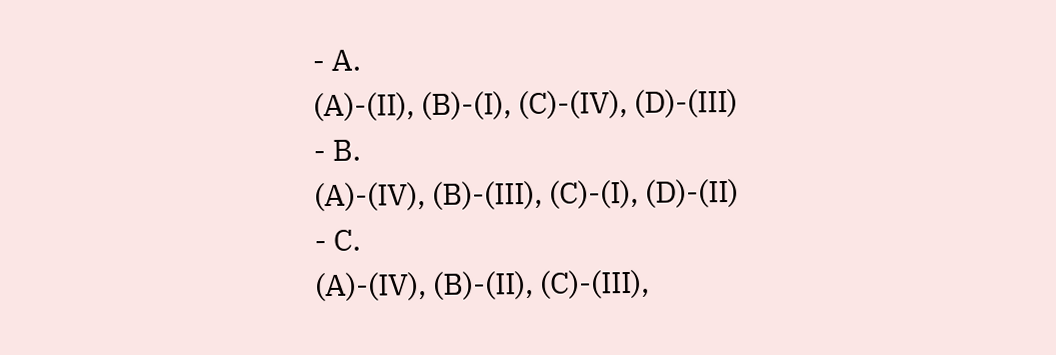- A.
(A)-(II), (B)-(I), (C)-(IV), (D)-(III)
- B.
(A)-(IV), (B)-(III), (C)-(I), (D)-(II)
- C.
(A)-(IV), (B)-(II), (C)-(III),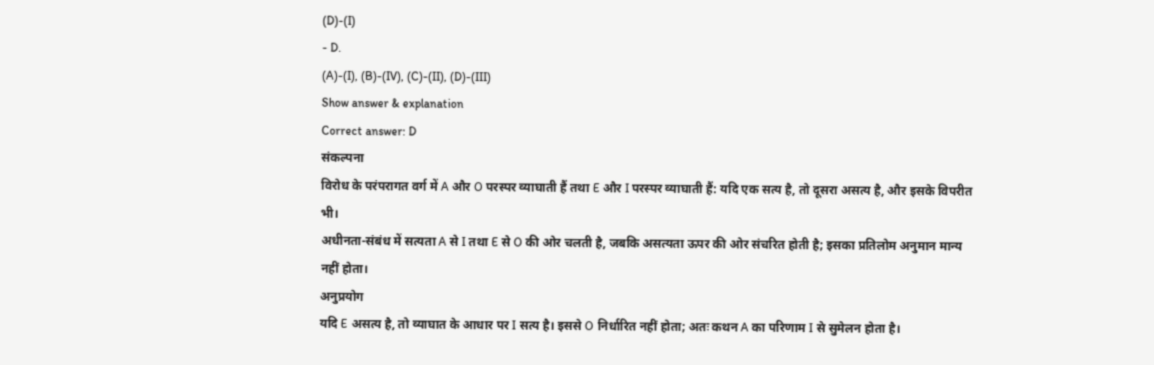(D)-(I)
- D.
(A)-(I), (B)-(IV), (C)-(II), (D)-(III)
Show answer & explanation
Correct answer: D
संकल्पना
विरोध के परंपरागत वर्ग में A और O परस्पर व्याघाती हैं तथा E और I परस्पर व्याघाती हैं: यदि एक सत्य है, तो दूसरा असत्य है, और इसके विपरीत भी।
अधीनता-संबंध में सत्यता A से I तथा E से O की ओर चलती है, जबकि असत्यता ऊपर की ओर संचरित होती है; इसका प्रतिलोम अनुमान मान्य नहीं होता।
अनुप्रयोग
यदि E असत्य है, तो व्याघात के आधार पर I सत्य है। इससे O निर्धारित नहीं होता; अतः कथन A का परिणाम I से सुमेलन होता है।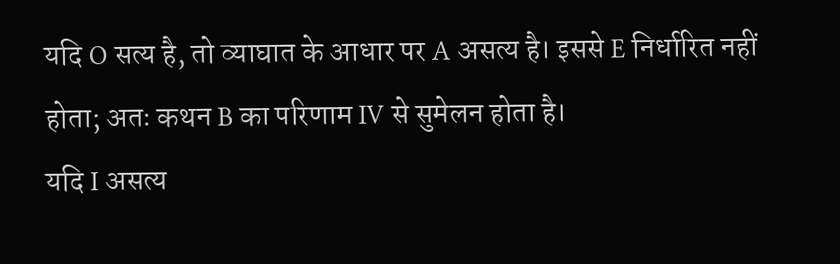यदि O सत्य है, तो व्याघात के आधार पर A असत्य है। इससे E निर्धारित नहीं होता; अतः कथन B का परिणाम IV से सुमेलन होता है।
यदि I असत्य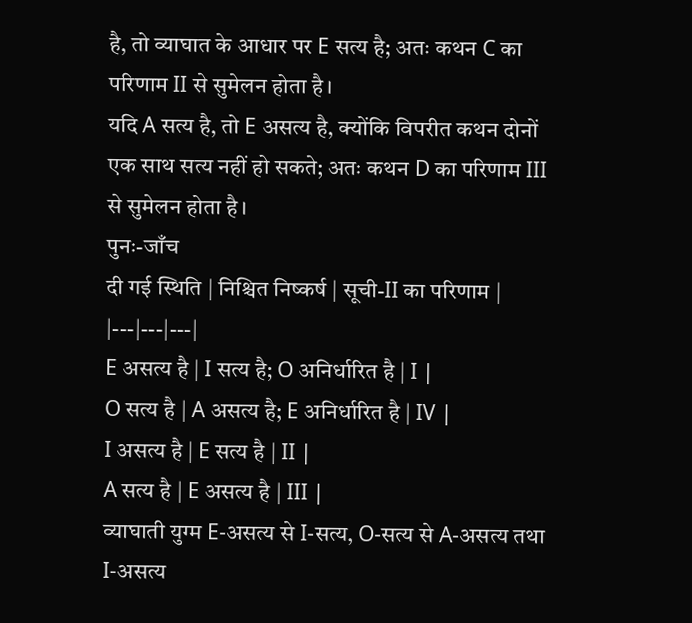है, तो व्याघात के आधार पर E सत्य है; अतः कथन C का परिणाम II से सुमेलन होता है।
यदि A सत्य है, तो E असत्य है, क्योंकि विपरीत कथन दोनों एक साथ सत्य नहीं हो सकते; अतः कथन D का परिणाम III से सुमेलन होता है।
पुनः-जाँच
दी गई स्थिति | निश्चित निष्कर्ष | सूची-II का परिणाम |
|---|---|---|
E असत्य है | I सत्य है; O अनिर्धारित है | I |
O सत्य है | A असत्य है; E अनिर्धारित है | IV |
I असत्य है | E सत्य है | II |
A सत्य है | E असत्य है | III |
व्याघाती युग्म E-असत्य से I-सत्य, O-सत्य से A-असत्य तथा I-असत्य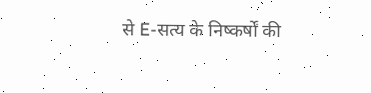से E-सत्य के निष्कर्षों की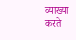व्याख्या करते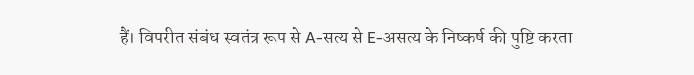हैं। विपरीत संबंध स्वतंत्र रूप से A-सत्य से E-असत्य के निष्कर्ष की पुष्टि करता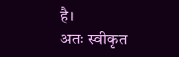है।
अतः स्वीकृत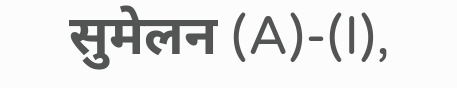सुमेलन (A)-(I),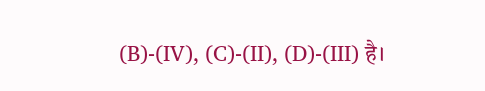(B)-(IV), (C)-(II), (D)-(III) है।